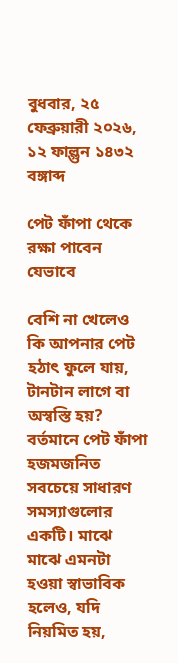বুধবার, ২৫ ফেব্রুয়ারী ২০২৬, ১২ ফাল্গুন ১৪৩২ বঙ্গাব্দ

পেট ফাঁপা থেকে রক্ষা পাবেন যেভাবে

বেশি না খেলেও কি আপনার পেট হঠাৎ ফুলে যায়, টানটান লাগে বা অস্বস্তি হয়? বর্তমানে পেট ফাঁপা হজমজনিত সবচেয়ে সাধারণ সমস্যাগুলোর একটি। মাঝে মাঝে এমনটা হওয়া স্বাভাবিক হলেও, যদি নিয়মিত হয়,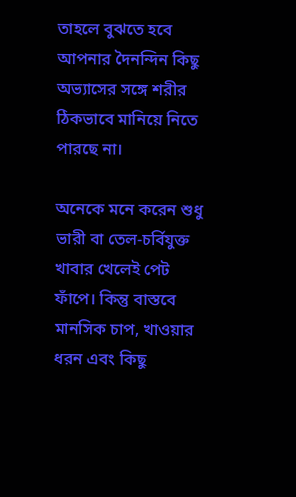তাহলে বুঝতে হবে আপনার দৈনন্দিন কিছু অভ্যাসের সঙ্গে শরীর ঠিকভাবে মানিয়ে নিতে পারছে না।

অনেকে মনে করেন শুধু ভারী বা তেল-চর্বিযুক্ত খাবার খেলেই পেট ফাঁপে। কিন্তু বাস্তবে মানসিক চাপ, খাওয়ার ধরন এবং কিছু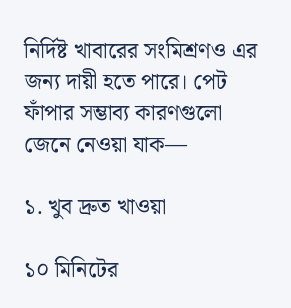নির্দিষ্ট খাবারের সংমিশ্রণও এর জন্য দায়ী হতে পারে। পেট ফাঁপার সম্ভাব্য কারণগুলো জেনে নেওয়া যাক—

১. খুব দ্রুত খাওয়া

১০ মিনিটের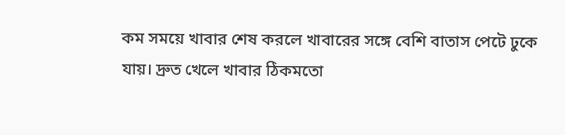কম সময়ে খাবার শেষ করলে খাবারের সঙ্গে বেশি বাতাস পেটে ঢুকে যায়। দ্রুত খেলে খাবার ঠিকমতো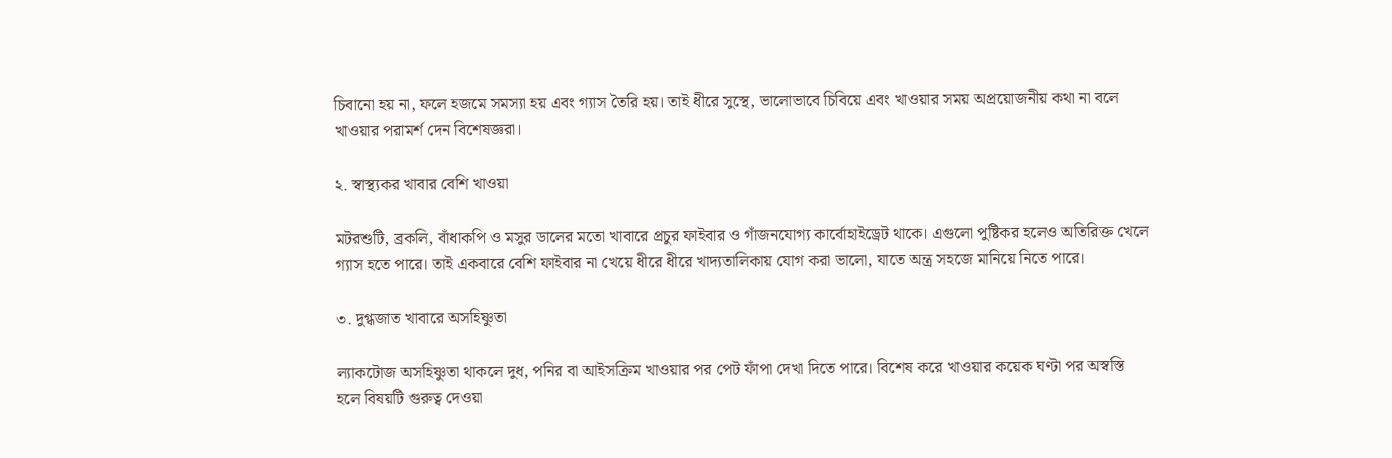চিবানো হয় না, ফলে হজমে সমস্যা হয় এবং গ্যাস তৈরি হয়। তাই ধীরে সুস্থে, ভালোভাবে চিবিয়ে এবং খাওয়ার সময় অপ্রয়োজনীয় কথা না বলে খাওয়ার পরামর্শ দেন বিশেষজ্ঞরা।

২. স্বাস্থ্যকর খাবার বেশি খাওয়া

মটরশুটি, ব্রকলি, বাঁধাকপি ও মসুর ডালের মতো খাবারে প্রচুর ফাইবার ও গাঁজনযোগ্য কার্বোহাইড্রেট থাকে। এগুলো পুষ্টিকর হলেও অতিরিক্ত খেলে গ্যাস হতে পারে। তাই একবারে বেশি ফাইবার না খেয়ে ধীরে ধীরে খাদ্যতালিকায় যোগ করা ভালো, যাতে অন্ত্র সহজে মানিয়ে নিতে পারে।

৩. দুগ্ধজাত খাবারে অসহিষ্ণুতা

ল্যাকটোজ অসহিষ্ণুতা থাকলে দুধ, পনির বা আইসক্রিম খাওয়ার পর পেট ফাঁপা দেখা দিতে পারে। বিশেষ করে খাওয়ার কয়েক ঘণ্টা পর অস্বস্তি হলে বিষয়টি গুরুত্ব দেওয়া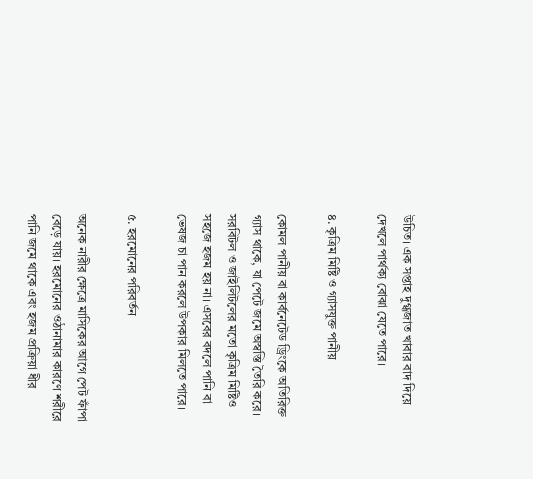উচিত। এক সপ্তাহ দুগ্ধজাত খাবার বাদ দিয়ে দেখলে পার্থক্য বোঝা যেতে পারে।

৪. কৃত্রিম মিষ্টি ও গ্যাসযুক্ত পানীয়

কোমল পানীয় বা কার্বনেটেড ড্রিংকে অতিরিক্ত গ্যাস থাকে, যা পেটে জমে অস্বস্তি তৈরি করে। সরবিটল ও জাইলিটলের মতো কৃত্রিম মিষ্টিও সহজে হজম হয় না। এসবের বদলে পানি বা ভেষজ চা পান করলে উপকার মিলতে পারে।

৫. হরমোনের পরিবর্তন

অনেক নারীর ক্ষেত্রে মাসিকের আগে পেট ফাঁপা বেড়ে যায়। হরমোনের ওঠানামার কারণে শরীরে পানি জমে থাকে এবং হজম প্রক্রিয়া ধীর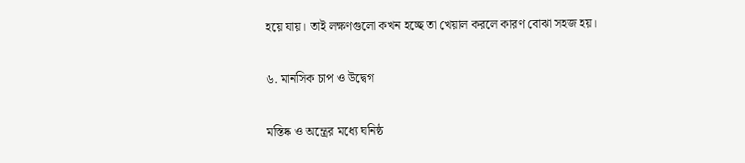হয়ে যায়। তাই লক্ষণগুলো কখন হচ্ছে তা খেয়াল করলে কারণ বোঝা সহজ হয়।

৬. মানসিক চাপ ও উদ্বেগ

মস্তিষ্ক ও অন্ত্রের মধ্যে ঘনিষ্ঠ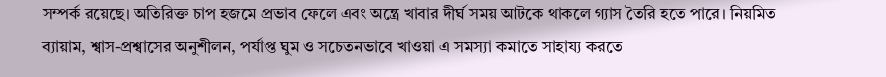সম্পর্ক রয়েছে। অতিরিক্ত চাপ হজমে প্রভাব ফেলে এবং অন্ত্রে খাবার দীর্ঘ সময় আটকে থাকলে গ্যাস তৈরি হতে পারে। নিয়মিত ব্যায়াম, শ্বাস-প্রশ্বাসের অনুশীলন, পর্যাপ্ত ঘুম ও সচেতনভাবে খাওয়া এ সমস্যা কমাতে সাহায্য করতে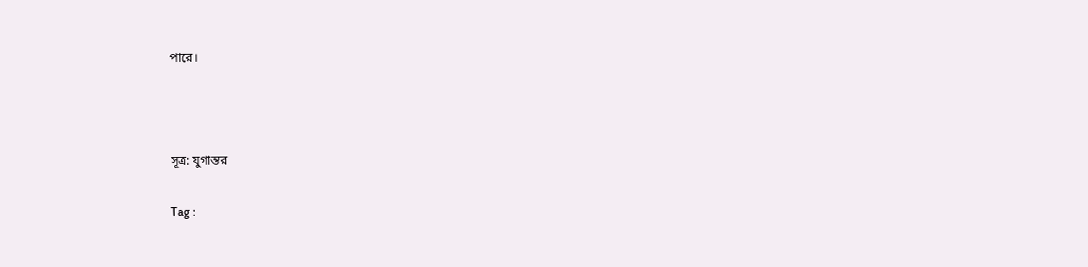পারে।



সূত্র: যুগান্তর

Tag :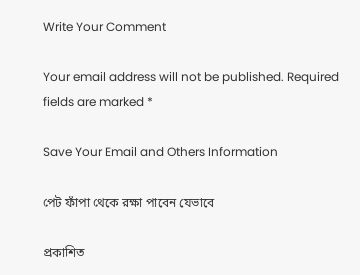Write Your Comment

Your email address will not be published. Required fields are marked *

Save Your Email and Others Information

পেট ফাঁপা থেকে রক্ষা পাবেন যেভাবে

প্রকাশিত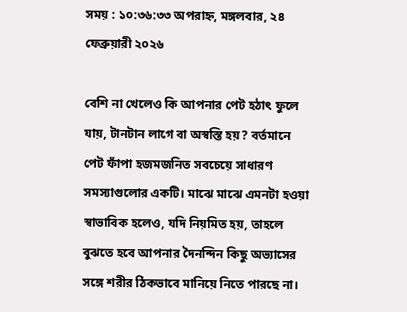সময় : ১০:৩৬:৩৩ অপরাহ্ন, মঙ্গলবার, ২৪ ফেব্রুয়ারী ২০২৬

বেশি না খেলেও কি আপনার পেট হঠাৎ ফুলে যায়, টানটান লাগে বা অস্বস্তি হয়? বর্তমানে পেট ফাঁপা হজমজনিত সবচেয়ে সাধারণ সমস্যাগুলোর একটি। মাঝে মাঝে এমনটা হওয়া স্বাভাবিক হলেও, যদি নিয়মিত হয়, তাহলে বুঝতে হবে আপনার দৈনন্দিন কিছু অভ্যাসের সঙ্গে শরীর ঠিকভাবে মানিয়ে নিতে পারছে না।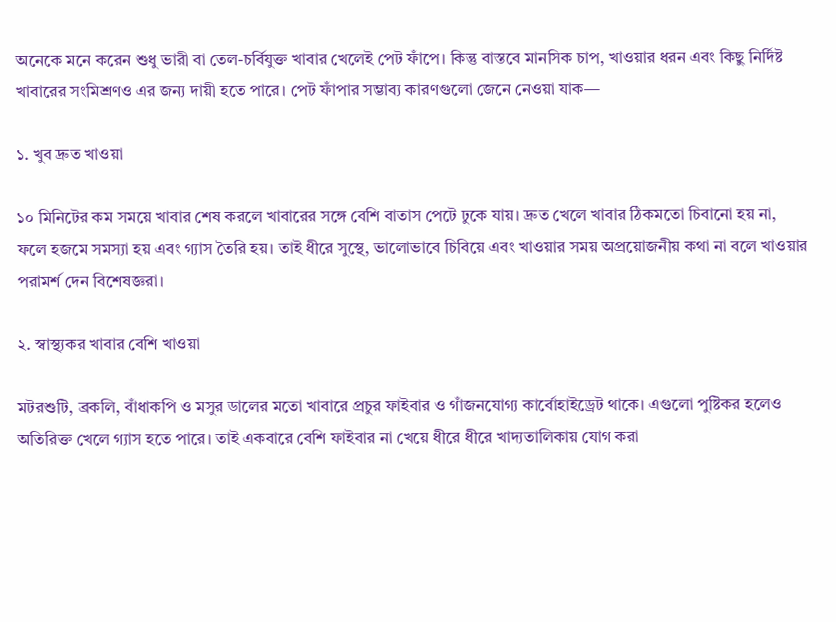অনেকে মনে করেন শুধু ভারী বা তেল-চর্বিযুক্ত খাবার খেলেই পেট ফাঁপে। কিন্তু বাস্তবে মানসিক চাপ, খাওয়ার ধরন এবং কিছু নির্দিষ্ট খাবারের সংমিশ্রণও এর জন্য দায়ী হতে পারে। পেট ফাঁপার সম্ভাব্য কারণগুলো জেনে নেওয়া যাক—

১. খুব দ্রুত খাওয়া

১০ মিনিটের কম সময়ে খাবার শেষ করলে খাবারের সঙ্গে বেশি বাতাস পেটে ঢুকে যায়। দ্রুত খেলে খাবার ঠিকমতো চিবানো হয় না, ফলে হজমে সমস্যা হয় এবং গ্যাস তৈরি হয়। তাই ধীরে সুস্থে, ভালোভাবে চিবিয়ে এবং খাওয়ার সময় অপ্রয়োজনীয় কথা না বলে খাওয়ার পরামর্শ দেন বিশেষজ্ঞরা।

২. স্বাস্থ্যকর খাবার বেশি খাওয়া

মটরশুটি, ব্রকলি, বাঁধাকপি ও মসুর ডালের মতো খাবারে প্রচুর ফাইবার ও গাঁজনযোগ্য কার্বোহাইড্রেট থাকে। এগুলো পুষ্টিকর হলেও অতিরিক্ত খেলে গ্যাস হতে পারে। তাই একবারে বেশি ফাইবার না খেয়ে ধীরে ধীরে খাদ্যতালিকায় যোগ করা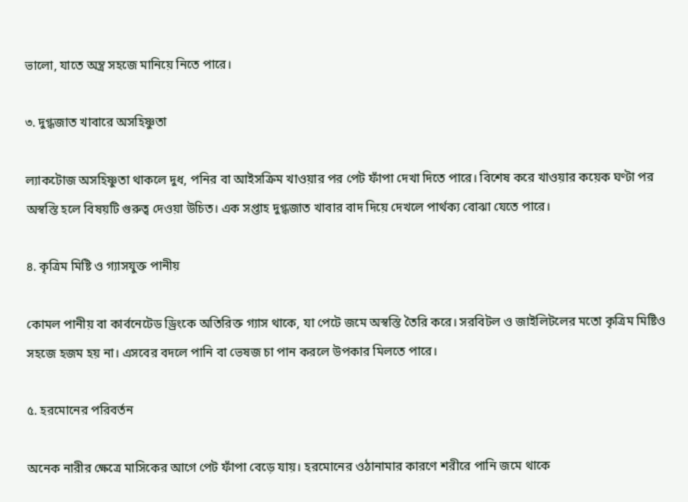ভালো, যাতে অন্ত্র সহজে মানিয়ে নিতে পারে।

৩. দুগ্ধজাত খাবারে অসহিষ্ণুতা

ল্যাকটোজ অসহিষ্ণুতা থাকলে দুধ, পনির বা আইসক্রিম খাওয়ার পর পেট ফাঁপা দেখা দিতে পারে। বিশেষ করে খাওয়ার কয়েক ঘণ্টা পর অস্বস্তি হলে বিষয়টি গুরুত্ব দেওয়া উচিত। এক সপ্তাহ দুগ্ধজাত খাবার বাদ দিয়ে দেখলে পার্থক্য বোঝা যেতে পারে।

৪. কৃত্রিম মিষ্টি ও গ্যাসযুক্ত পানীয়

কোমল পানীয় বা কার্বনেটেড ড্রিংকে অতিরিক্ত গ্যাস থাকে, যা পেটে জমে অস্বস্তি তৈরি করে। সরবিটল ও জাইলিটলের মতো কৃত্রিম মিষ্টিও সহজে হজম হয় না। এসবের বদলে পানি বা ভেষজ চা পান করলে উপকার মিলতে পারে।

৫. হরমোনের পরিবর্তন

অনেক নারীর ক্ষেত্রে মাসিকের আগে পেট ফাঁপা বেড়ে যায়। হরমোনের ওঠানামার কারণে শরীরে পানি জমে থাকে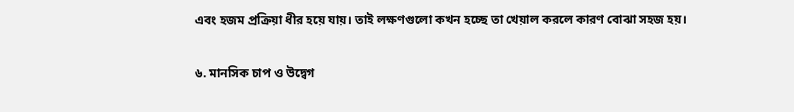এবং হজম প্রক্রিয়া ধীর হয়ে যায়। তাই লক্ষণগুলো কখন হচ্ছে তা খেয়াল করলে কারণ বোঝা সহজ হয়।

৬. মানসিক চাপ ও উদ্বেগ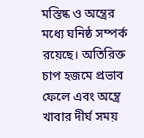মস্তিষ্ক ও অন্ত্রের মধ্যে ঘনিষ্ঠ সম্পর্ক রয়েছে। অতিরিক্ত চাপ হজমে প্রভাব ফেলে এবং অন্ত্রে খাবার দীর্ঘ সময়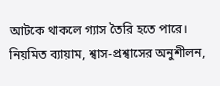আটকে থাকলে গ্যাস তৈরি হতে পারে। নিয়মিত ব্যায়াম, শ্বাস-প্রশ্বাসের অনুশীলন,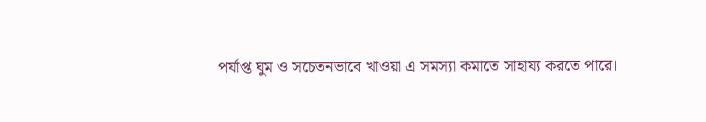পর্যাপ্ত ঘুম ও সচেতনভাবে খাওয়া এ সমস্যা কমাতে সাহায্য করতে পারে।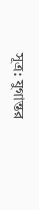সূত্র: যুগান্তর